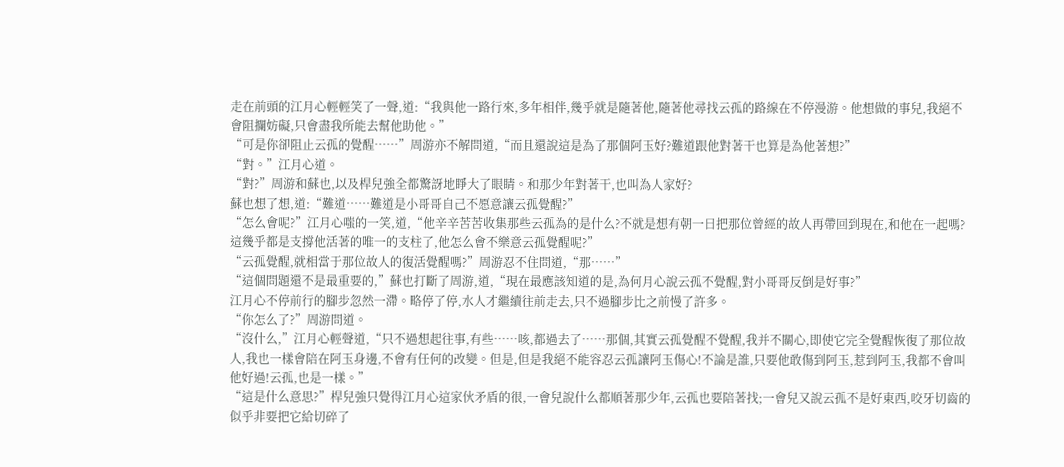走在前頭的江月心輕輕笑了一聲,道:“我與他一路行來,多年相伴,幾乎就是隨著他,隨著他尋找云孤的路線在不停漫游。他想做的事兒,我絕不會阻攔妨礙,只會盡我所能去幫他助他。”
“可是你卻阻止云孤的覺醒……”周游亦不解問道,“而且還說這是為了那個阿玉好?難道跟他對著干也算是為他著想?”
“對。”江月心道。
“對?”周游和蘇也,以及桿兒強全都驚訝地睜大了眼睛。和那少年對著干,也叫為人家好?
蘇也想了想,道:“難道……難道是小哥哥自己不愿意讓云孤覺醒?”
“怎么會呢?”江月心嗤的一笑,道,“他辛辛苦苦收集那些云孤為的是什么?不就是想有朝一日把那位曾經的故人再帶回到現在,和他在一起嗎?這幾乎都是支撐他活著的唯一的支柱了,他怎么會不樂意云孤覺醒呢?”
“云孤覺醒,就相當于那位故人的復活覺醒嗎?”周游忍不住問道,“那……”
“這個問題還不是最重要的,”蘇也打斷了周游,道,“現在最應該知道的是,為何月心說云孤不覺醒,對小哥哥反倒是好事?”
江月心不停前行的腳步忽然一滯。略停了停,水人才繼續往前走去,只不過腳步比之前慢了許多。
“你怎么了?”周游問道。
“沒什么,”江月心輕聲道,“只不過想起往事,有些……咳,都過去了……那個,其實云孤覺醒不覺醒,我并不關心,即使它完全覺醒恢復了那位故人,我也一樣會陪在阿玉身邊,不會有任何的改變。但是,但是我絕不能容忍云孤讓阿玉傷心!不論是誰,只要他敢傷到阿玉,惹到阿玉,我都不會叫他好過!云孤,也是一樣。”
“這是什么意思?”桿兒強只覺得江月心這家伙矛盾的很,一會兒說什么都順著那少年,云孤也要陪著找;一會兒又說云孤不是好東西,咬牙切齒的似乎非要把它給切碎了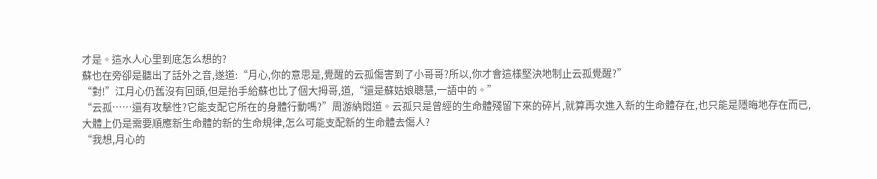才是。這水人心里到底怎么想的?
蘇也在旁卻是聽出了話外之音,遂道:“月心,你的意思是,覺醒的云孤傷害到了小哥哥?所以,你才會這樣堅決地制止云孤覺醒?”
“對!”江月心仍舊沒有回頭,但是抬手給蘇也比了個大拇哥,道,“還是蘇姑娘聰慧,一語中的。”
“云孤……還有攻擊性?它能支配它所在的身體行動嗎?”周游納悶道。云孤只是曾經的生命體殘留下來的碎片,就算再次進入新的生命體存在,也只能是隱晦地存在而已,大體上仍是需要順應新生命體的新的生命規律,怎么可能支配新的生命體去傷人?
“我想,月心的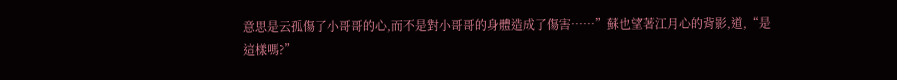意思是云孤傷了小哥哥的心,而不是對小哥哥的身體造成了傷害……”蘇也望著江月心的背影,道,“是這樣嗎?”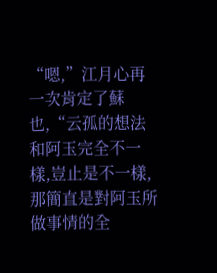“嗯,”江月心再一次肯定了蘇也,“云孤的想法和阿玉完全不一樣,豈止是不一樣,那簡直是對阿玉所做事情的全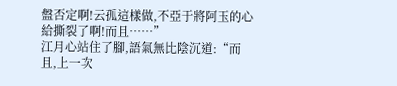盤否定啊!云孤這樣做,不亞于將阿玉的心給撕裂了啊!而且……”
江月心站住了腳,語氣無比陰沉道:“而且,上一次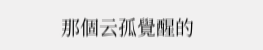那個云孤覺醒的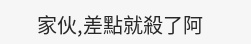家伙,差點就殺了阿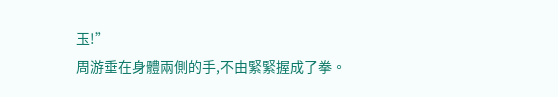玉!”
周游垂在身體兩側的手,不由緊緊握成了拳。